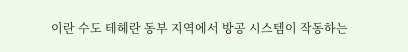이란 수도 테헤란 동부 지역에서 방공 시스템이 작동하는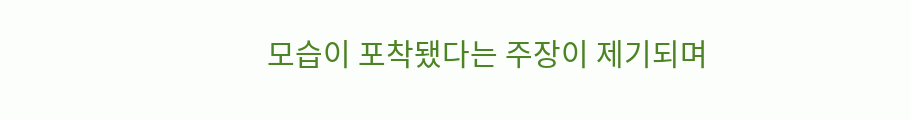모습이 포착됐다는 주장이 제기되며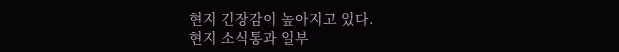현지 긴장감이 높아지고 있다.
현지 소식통과 일부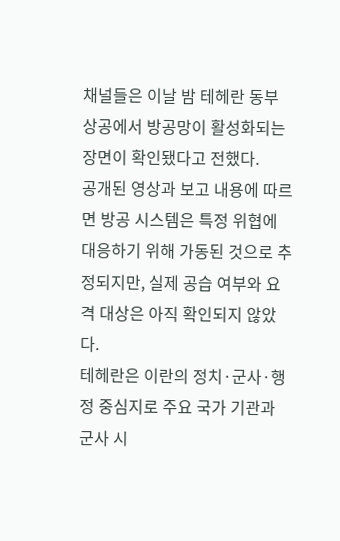채널들은 이날 밤 테헤란 동부 상공에서 방공망이 활성화되는 장면이 확인됐다고 전했다.
공개된 영상과 보고 내용에 따르면 방공 시스템은 특정 위협에 대응하기 위해 가동된 것으로 추정되지만, 실제 공습 여부와 요격 대상은 아직 확인되지 않았다.
테헤란은 이란의 정치·군사·행정 중심지로 주요 국가 기관과 군사 시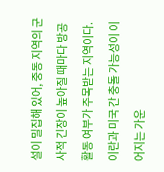설이 밀집해 있어, 중동 지역의 군사적 긴장이 높아질 때마다 방공 활동 여부가 주목받는 지역이다.
이란과 미국 간 충돌 가능성이 이어지는 가운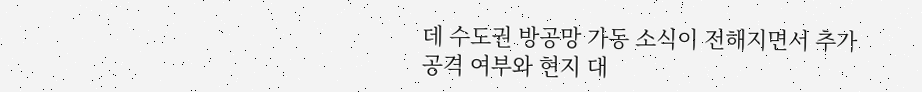데 수도권 방공망 가동 소식이 전해지면서 추가 공격 여부와 현지 대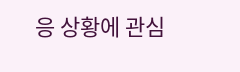응 상황에 관심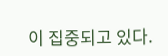이 집중되고 있다.